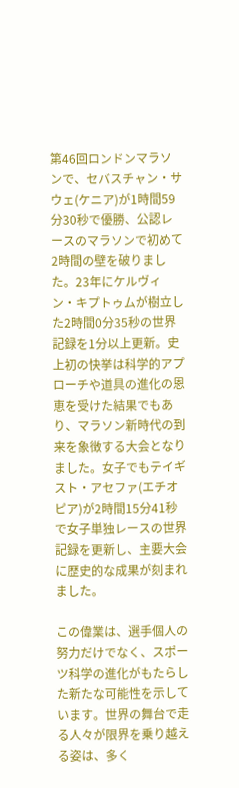第46回ロンドンマラソンで、セバスチャン・サウェ(ケニア)が1時間59分30秒で優勝、公認レースのマラソンで初めて2時間の壁を破りました。23年にケルヴィン・キプトゥムが樹立した2時間0分35秒の世界記録を1分以上更新。史上初の快挙は科学的アプローチや道具の進化の恩恵を受けた結果でもあり、マラソン新時代の到来を象徴する大会となりました。女子でもテイギスト・アセファ(エチオピア)が2時間15分41秒で女子単独レースの世界記録を更新し、主要大会に歴史的な成果が刻まれました。

この偉業は、選手個人の努力だけでなく、スポーツ科学の進化がもたらした新たな可能性を示しています。世界の舞台で走る人々が限界を乗り越える姿は、多く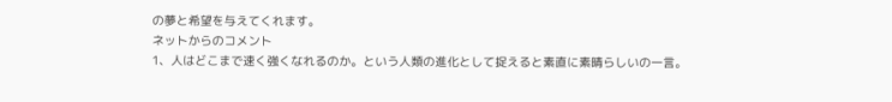の夢と希望を与えてくれます。
ネットからのコメント
1、人はどこまで速く強くなれるのか。という人類の進化として捉えると素直に素晴らしいの一言。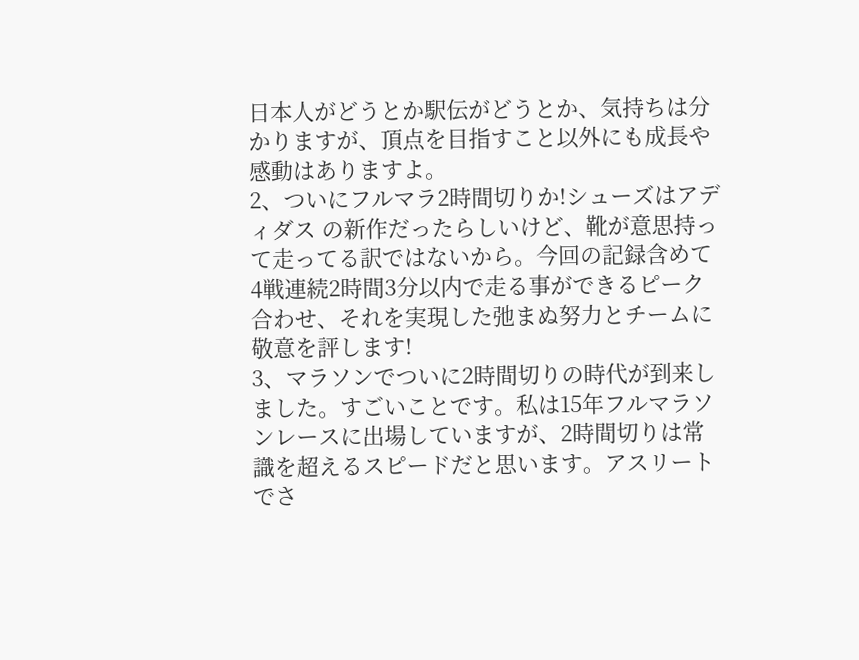日本人がどうとか駅伝がどうとか、気持ちは分かりますが、頂点を目指すこと以外にも成長や感動はありますよ。
2、ついにフルマラ2時間切りか!シューズはアディダス の新作だったらしいけど、靴が意思持って走ってる訳ではないから。今回の記録含めて4戦連続2時間3分以内で走る事ができるピーク合わせ、それを実現した弛まぬ努力とチームに敬意を評します!
3、マラソンでついに2時間切りの時代が到来しました。すごいことです。私は15年フルマラソンレースに出場していますが、2時間切りは常識を超えるスピードだと思います。アスリートでさ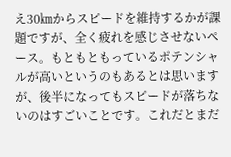え30㎞からスピードを維持するかが課題ですが、全く疲れを感じさせないペース。もともともっているポテンシャルが高いというのもあるとは思いますが、後半になってもスピードが落ちないのはすごいことです。これだとまだ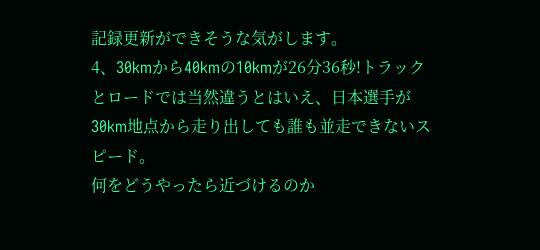記録更新ができそうな気がします。
4、30kmから40kmの10kmが26分36秒!トラックとロードでは当然違うとはいえ、日本選手が30km地点から走り出しても誰も並走できないスピード。
何をどうやったら近づけるのか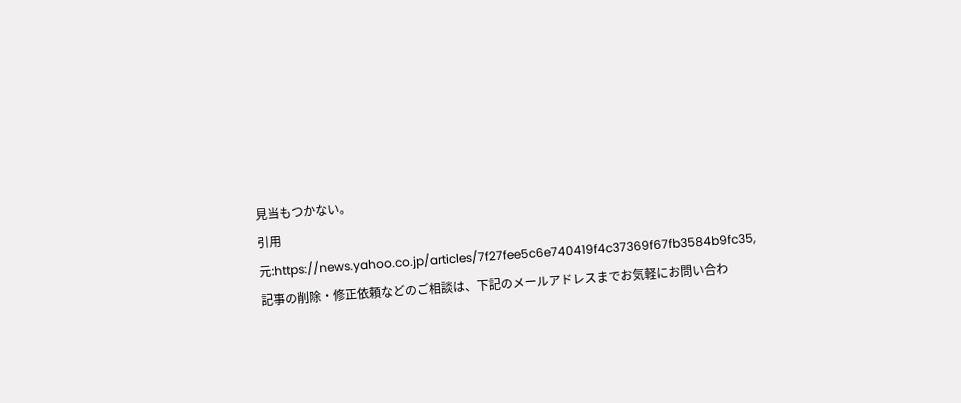見当もつかない。
引用元:https://news.yahoo.co.jp/articles/7f27fee5c6e740419f4c37369f67fb3584b9fc35,記事の削除・修正依頼などのご相談は、下記のメールアドレスまでお気軽にお問い合わ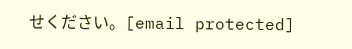せください。[email protected]